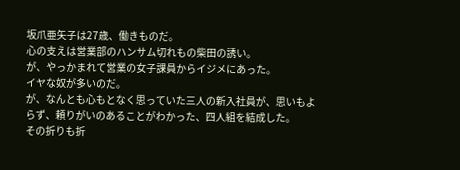坂爪亜矢子は27歳、働きものだ。
心の支えは営業部のハンサム切れもの柴田の誘い。
が、やっかまれて営業の女子課員からイジメにあった。
イヤな奴が多いのだ。
が、なんとも心もとなく思っていた三人の新入社員が、思いもよらず、頼りがいのあることがわかった、四人組を結成した。
その折りも折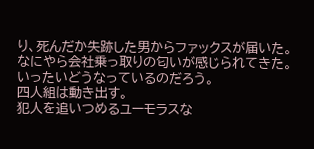り、死んだか失跡した男からファックスが届いた。
なにやら会社乗っ取りの匂いが感じられてきた。
いったいどうなっているのだろう。
四人組は動き出す。
犯人を追いつめるユーモラスな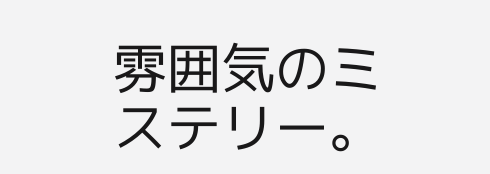雰囲気のミステリー。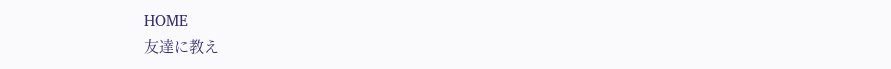HOME
友達に教え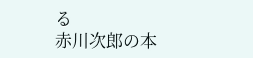る
赤川次郎の本